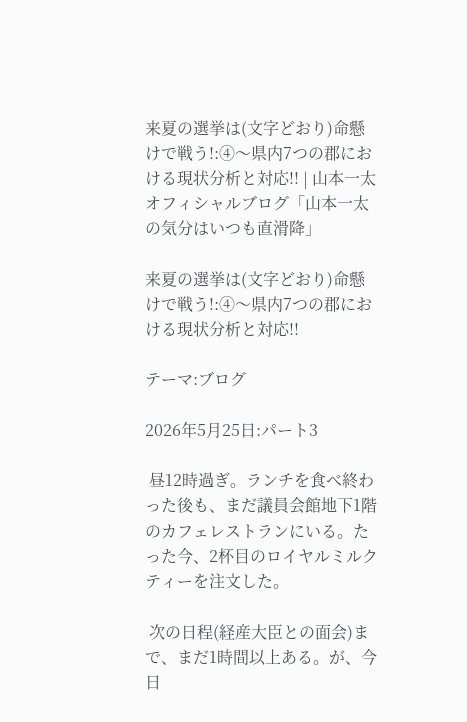来夏の選挙は(文字どおり)命懸けで戦う!:④〜県内7つの郡における現状分析と対応!! | 山本一太オフィシャルブログ「山本一太の気分はいつも直滑降」

来夏の選挙は(文字どおり)命懸けで戦う!:④〜県内7つの郡における現状分析と対応!!

テーマ:ブログ

2026年5月25日:パート3

 昼12時過ぎ。ランチを食べ終わった後も、まだ議員会館地下1階のカフェレストランにいる。たった今、2杯目のロイヤルミルクティーを注文した。

 次の日程(経産大臣との面会)まで、まだ1時間以上ある。が、今日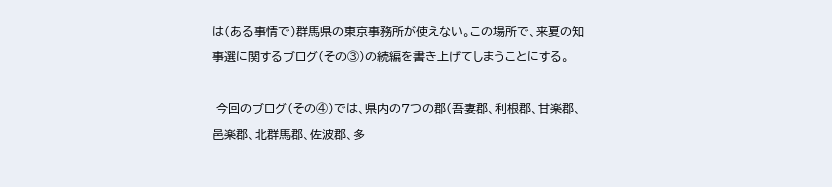は(ある事情で)群馬県の東京事務所が使えない。この場所で、来夏の知事選に関するブログ(その③)の続編を書き上げてしまうことにする。

 今回のブログ(その④)では、県内の7つの郡(吾妻郡、利根郡、甘楽郡、邑楽郡、北群馬郡、佐波郡、多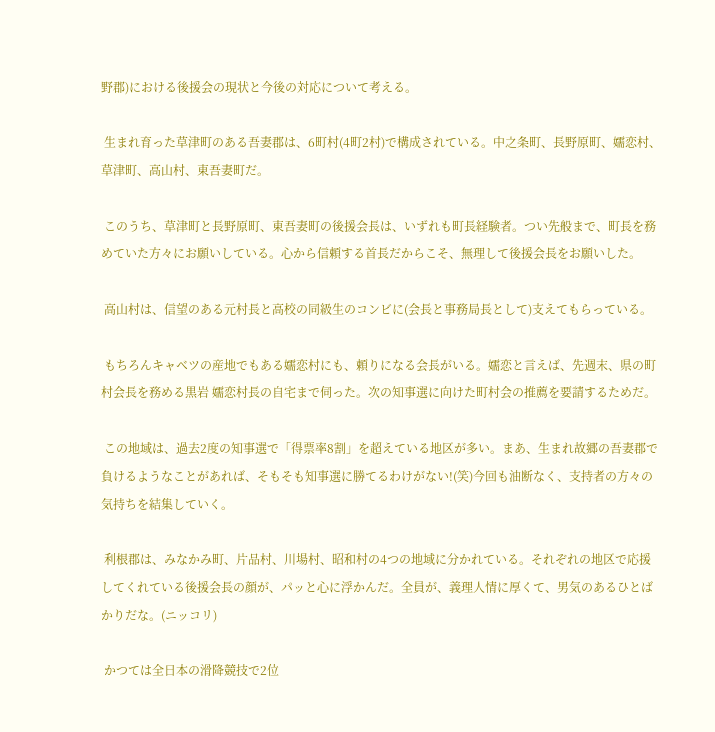野郡)における後援会の現状と今後の対応について考える。

 生まれ育った草津町のある吾妻郡は、6町村(4町2村)で構成されている。中之条町、長野原町、嬬恋村、草津町、高山村、東吾妻町だ。

 このうち、草津町と長野原町、東吾妻町の後援会長は、いずれも町長経験者。つい先般まで、町長を務めていた方々にお願いしている。心から信頼する首長だからこそ、無理して後援会長をお願いした。

 高山村は、信望のある元村長と高校の同級生のコンビに(会長と事務局長として)支えてもらっている。

 もちろんキャベツの産地でもある嬬恋村にも、頼りになる会長がいる。嬬恋と言えば、先週末、県の町村会長を務める黒岩 嬬恋村長の自宅まで伺った。次の知事選に向けた町村会の推薦を要請するためだ。

 この地域は、過去2度の知事選で「得票率8割」を超えている地区が多い。まあ、生まれ故郷の吾妻郡で負けるようなことがあれば、そもそも知事選に勝てるわけがない!(笑)今回も油断なく、支持者の方々の気持ちを結集していく。

 利根郡は、みなかみ町、片品村、川場村、昭和村の4つの地域に分かれている。それぞれの地区で応援してくれている後援会長の顔が、パッと心に浮かんだ。全員が、義理人情に厚くて、男気のあるひとばかりだな。(ニッコリ)

 かつては全日本の滑降競技で2位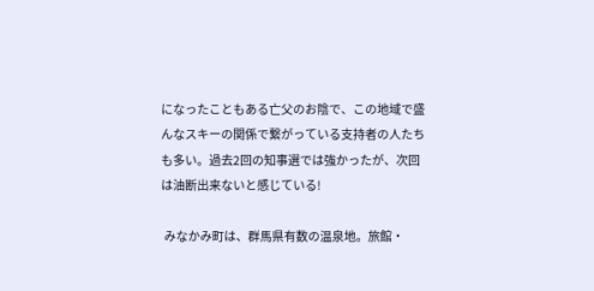になったこともある亡父のお陰で、この地域で盛んなスキーの関係で繋がっている支持者の人たちも多い。過去2回の知事選では強かったが、次回は油断出来ないと感じている!

 みなかみ町は、群馬県有数の温泉地。旅館・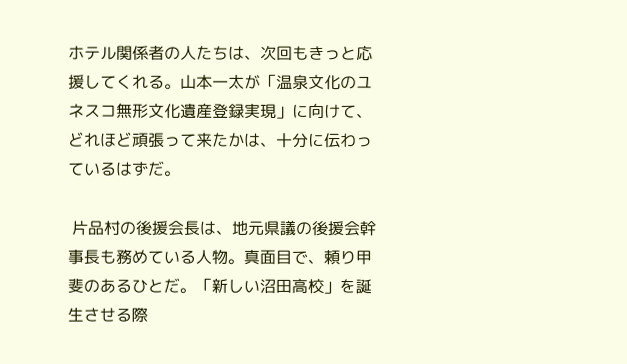ホテル関係者の人たちは、次回もきっと応援してくれる。山本一太が「温泉文化のユネスコ無形文化遺産登録実現」に向けて、どれほど頑張って来たかは、十分に伝わっているはずだ。

 片品村の後援会長は、地元県議の後援会幹事長も務めている人物。真面目で、頼り甲斐のあるひとだ。「新しい沼田高校」を誕生させる際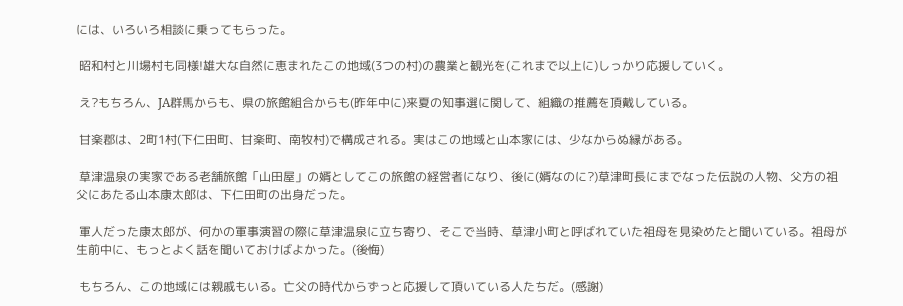には、いろいろ相談に乗ってもらった。

 昭和村と川場村も同様!雄大な自然に恵まれたこの地域(3つの村)の農業と観光を(これまで以上に)しっかり応援していく。

 え?もちろん、JA群馬からも、県の旅館組合からも(昨年中に)来夏の知事選に関して、組織の推薦を頂戴している。

 甘楽郡は、2町1村(下仁田町、甘楽町、南牧村)で構成される。実はこの地域と山本家には、少なからぬ縁がある。

 草津温泉の実家である老舗旅館「山田屋」の婿としてこの旅館の経営者になり、後に(婿なのに?)草津町長にまでなった伝説の人物、父方の祖父にあたる山本康太郎は、下仁田町の出身だった。

 軍人だった康太郎が、何かの軍事演習の際に草津温泉に立ち寄り、そこで当時、草津小町と呼ばれていた祖母を見染めたと聞いている。祖母が生前中に、もっとよく話を聞いておけばよかった。(後悔)

 もちろん、この地域には親戚もいる。亡父の時代からずっと応援して頂いている人たちだ。(感謝)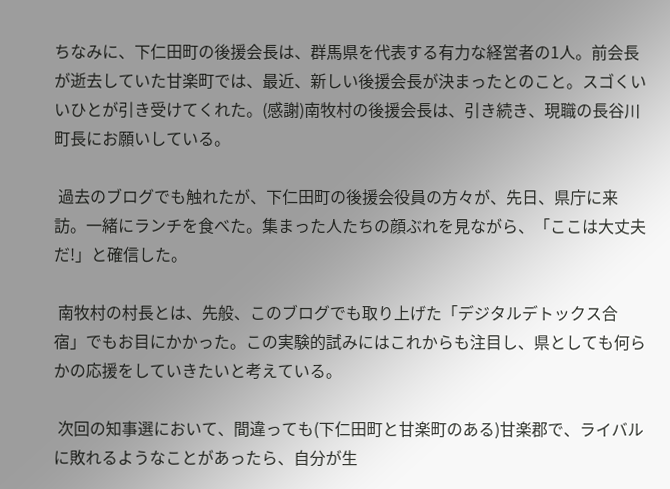ちなみに、下仁田町の後援会長は、群馬県を代表する有力な経営者の1人。前会長が逝去していた甘楽町では、最近、新しい後援会長が決まったとのこと。スゴくいいひとが引き受けてくれた。(感謝)南牧村の後援会長は、引き続き、現職の長谷川町長にお願いしている。

 過去のブログでも触れたが、下仁田町の後援会役員の方々が、先日、県庁に来訪。一緒にランチを食べた。集まった人たちの顔ぶれを見ながら、「ここは大丈夫だ!」と確信した。

 南牧村の村長とは、先般、このブログでも取り上げた「デジタルデトックス合宿」でもお目にかかった。この実験的試みにはこれからも注目し、県としても何らかの応援をしていきたいと考えている。

 次回の知事選において、間違っても(下仁田町と甘楽町のある)甘楽郡で、ライバルに敗れるようなことがあったら、自分が生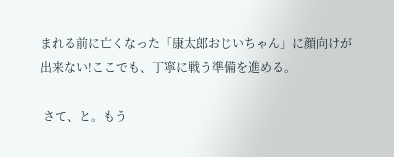まれる前に亡くなった「康太郎おじいちゃん」に顔向けが出来ない!ここでも、丁寧に戦う準備を進める。

 さて、と。もう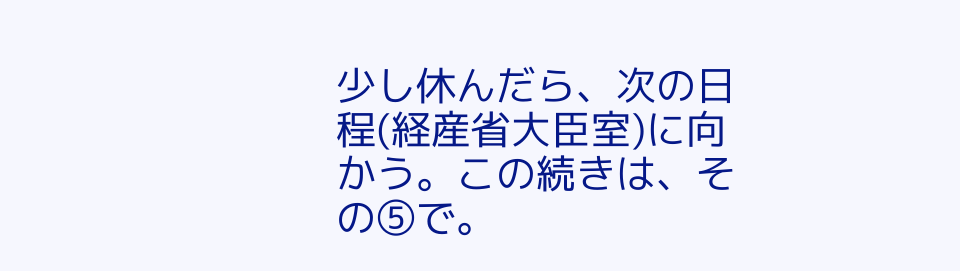少し休んだら、次の日程(経産省大臣室)に向かう。この続きは、その⑤で。